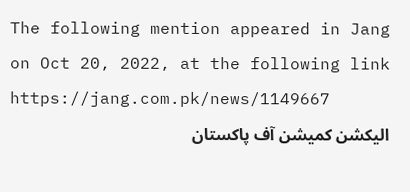The following mention appeared in Jang on Oct 20, 2022, at the following link
https://jang.com.pk/news/1149667
الیکشن کمیشن آف پاکستان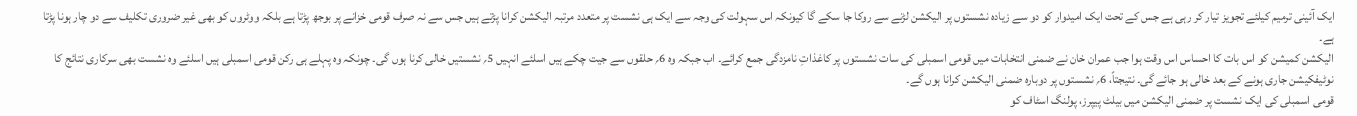ایک آئینی ترمیم کیلئے تجویز تیار کر رہی ہے جس کے تحت ایک امیدوار کو دو سے زیادہ نشستوں پر الیکشن لڑنے سے روکا جا سکے گا کیونکہ اس سہولت کی وجہ سے ایک ہی نشست پر متعدد مرتبہ الیکشن کرانا پڑتے ہیں جس سے نہ صرف قومی خزانے پر بوجھ پڑتا ہے بلکہ ووٹروں کو بھی غیر ضروری تکلیف سے دو چار ہونا پڑتا ہے۔
الیکشن کمیشن کو اس بات کا احساس اس وقت ہوا جب عمران خان نے ضمنی انتخابات میں قومی اسمبلی کی سات نشستوں پر کاغذاتِ نامزدگی جمع کرائے۔ اب جبکہ وہ 6؍ حلقوں سے جیت چکے ہیں اسلئے انہیں 5؍ نشستیں خالی کرنا ہوں گی۔ چونکہ وہ پہلے ہی رکن قومی اسمبلی ہیں اسلئے وہ نشست بھی سرکاری نتائج کا نوٹیفکیشن جاری ہونے کے بعد خالی ہو جائے گی۔ نتیجتاً، 6؍ نشستوں پر دوبارہ ضمنی الیکشن کرانا ہوں گے۔
قومی اسمبلی کی ایک نشست پر ضمنی الیکشن میں بیلٹ پیپرز، پولنگ اسٹاف کو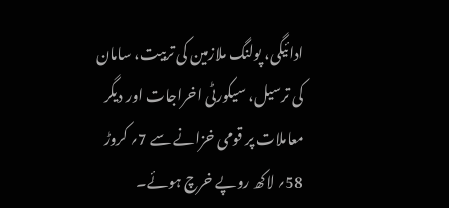ادائیگی، پولنگ ملازمین کی تربیت، سامان کی ترسیل، سیکورٹی اخراجات اور دیگر معاملات پر قومی خزانے سے 7؍ کروڑ 58؍ لاکھ روپے خرچ ہوئے۔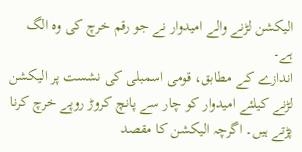الیکشن لڑنے والے امیدوار نے جو رقم خرچ کی وہ الگ ہے۔
اندازے کے مطابق، قومی اسمبلی کی نشست پر الیکشن لڑنے کیلئے امیدوار کو چار سے پانچ کروڑ روپے خرچ کرنا پڑتے ہیں۔ اگرچہ الیکشن کا مقصد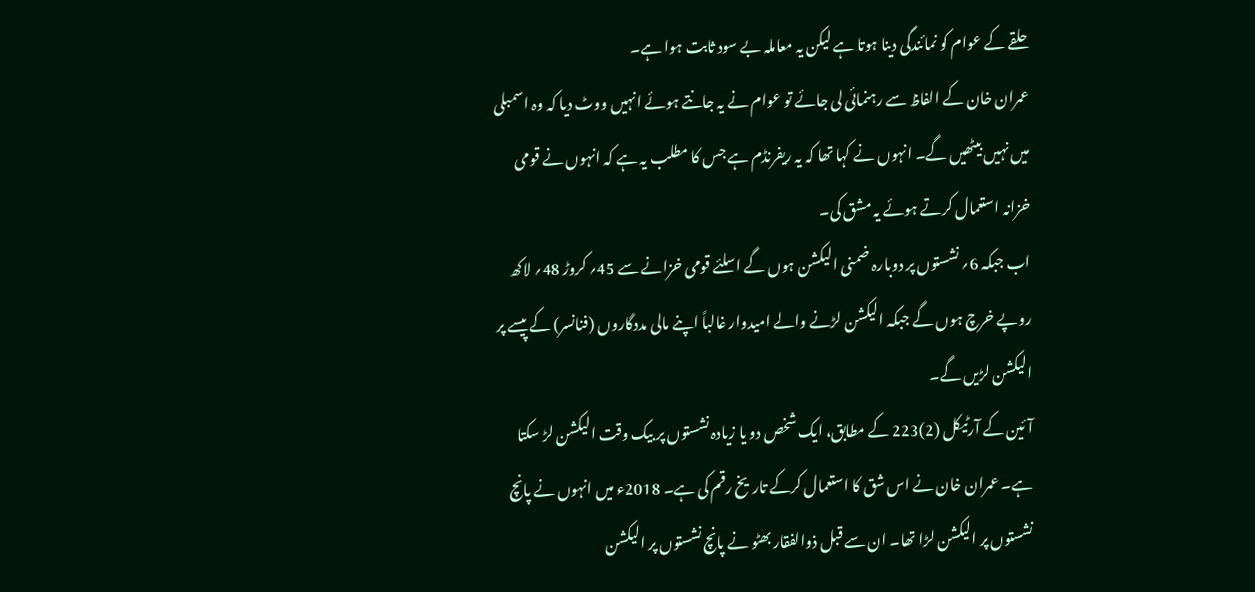حلقے کے عوام کو نمائندگی دینا ہوتا ہے لیکن یہ معاملہ بے سود ثابت ہوا ہے۔
عمران خان کے الفاظ سے رہنمائی لی جائے تو عوام نے یہ جانتے ہوئے انہیں ووٹ دیا کہ وہ اسمبلی میں نہیں بیٹھیں گے۔ انہوں نے کہا تھا کہ یہ ریفرنڈم ہے جس کا مطلب یہ ہے کہ انہوں نے قومی خزانہ استعمال کرتے ہوئے یہ مشق کی۔
اب جبکہ 6؍ نشستوں پر دوبارہ ضمنی الیکشن ہوں گے اسلئے قومی خزانے سے 45؍ کروڑ 48؍ لاکھ روپے خرچ ہوں گے جبکہ الیکشن لڑنے والے امیدوار غالباً اپنے مالی مددگاروں (فنانسر) کے پیسے پر الیکشن لڑیں گے۔
آئین کے آرٹیکل (2)223 کے مطابق، ایک شخص دو یا زیادہ نشستوں پر بیک وقت الیکشن لڑ سکتا ہے۔ عمران خان نے اس شق کا استعمال کرکے تاریخ رقم کی ہے۔ 2018ء میں انہوں نے پانچ نشستوں پر الیکشن لڑا تھا۔ ان سے قبل ذوالفقار بھٹو نے پانچ نشستوں پر الیکشن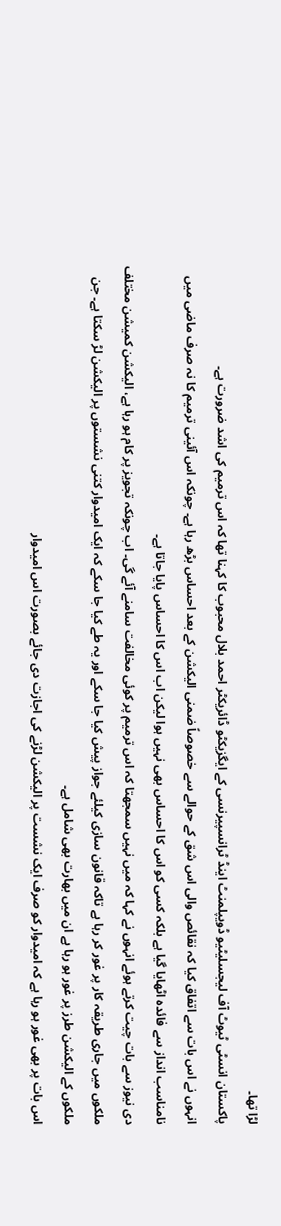لڑا تھا۔
پاکستان انسٹی ٹیوٹ آف لیجسلیٹیو ڈویپلمنٹ اینڈ ٹرانسپیرنسی کے ایگزیکٹو ڈائریکٹر احمد بلال محبوب کا کہنا تھا کہ اس ترمیم کی اشد ضرورت ہے۔
انہوں نے اس بات سے اتفاق کیا کہ نقائص والی اس شق کے حوالے سے خصوصاً ضمنی الیکشن کے بعد احساس بڑھ رہا ہے۔ چونکہ اس آئینی ترمیم کا نہ صرف ماضی میں نامناسب انداز سے فائدہ اٹھایا گیا ہے بلکہ کسی کو اس کا احساس بھی نہیں ہوا لیکن اب اس کا احساس پایا جاتا ہے۔
دی نیوز سے بات چیت کرتے ہوئے انہوں نے کہا کہ میں نہیں سمجھتا کہ اس ترمیم پر کوئی مخالفت سامنے آئے گی۔ اب چونکہ تجویز پر کام ہو رہا ہے، الیکشن کمیشن مختلف ملکوں میں جاری طریقہ کار پر غور کر رہا ہے تاکہ قانون سازی کیلئے جواز پیش کیا جا سکے اور یہ طے کیا جا سکے کہ ایک امیدوار کتنی نشستوں پر الیکشن لڑ سکتا ہے۔ جن ملکوں کے الیکشن طرز پر غور ہو رہا ہے ان میں بھارت بھی شامل ہے۔
اس بات پر بھی غور ہو رہا ہے کہ امیدوار کو صرف ایک نشست پر الیکشن لڑنے کی اجازت دی جائے بصورت اس امیدوار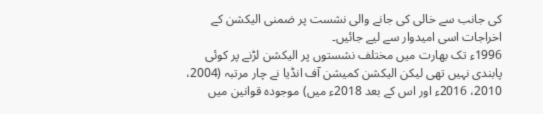کی جانب سے خالی کی جانے والی نشست پر ضمنی الیکشن کے اخراجات اسی امیدوار سے لیے جائیں۔
1996ء تک بھارت میں مختلف نشستوں پر الیکشن لڑنے پر کوئی پابندی نہیں تھی لیکن الیکشن کمیشن آف انڈیا نے چار مرتبہ (2004، 2010، 2016ء اور اس کے بعد 2018ء میں) موجودہ قوانین میں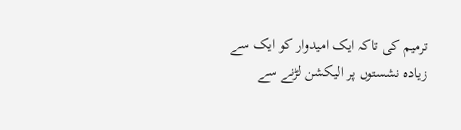ترمیم کی تاکہ ایک امیدوار کو ایک سے زیادہ نشستوں پر الیکشن لڑنے سے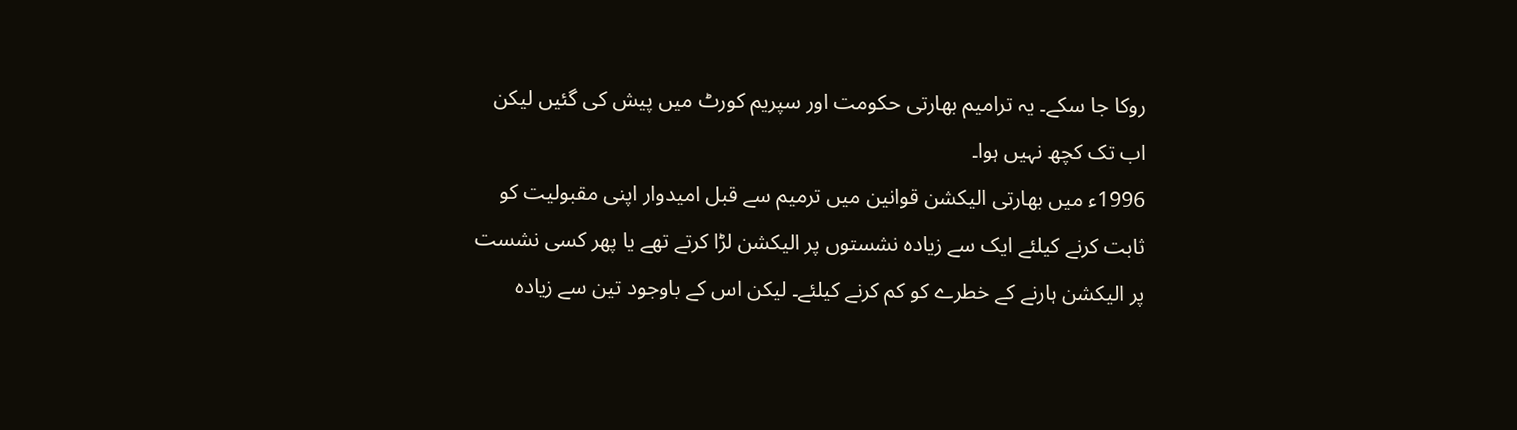روکا جا سکے۔ یہ ترامیم بھارتی حکومت اور سپریم کورٹ میں پیش کی گئیں لیکن اب تک کچھ نہیں ہوا۔
1996ء میں بھارتی الیکشن قوانین میں ترمیم سے قبل امیدوار اپنی مقبولیت کو ثابت کرنے کیلئے ایک سے زیادہ نشستوں پر الیکشن لڑا کرتے تھے یا پھر کسی نشست پر الیکشن ہارنے کے خطرے کو کم کرنے کیلئے۔ لیکن اس کے باوجود تین سے زیادہ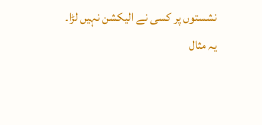نشستوں پر کسی نے الیکشن نہیں لڑا۔
یہ مثال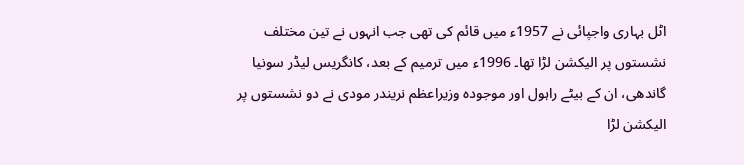اٹل بہاری واجپائی نے 1957ء میں قائم کی تھی جب انہوں نے تین مختلف نشستوں پر الیکشن لڑا تھا۔ 1996ء میں ترمیم کے بعد، کانگریس لیڈر سونیا گاندھی، ان کے بیٹے راہول اور موجودہ وزیراعظم نریندر مودی نے دو نشستوں پر الیکشن لڑا